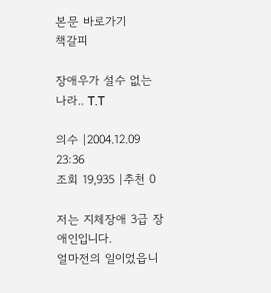본문 바로가기
책갈피

장애우가 설수 없는 나라.. T.T

의수 |2004.12.09 23:36
조회 19,935 |추천 0

저는 지체장애 3급 장애인입니다.
얼마전의 일이었읍니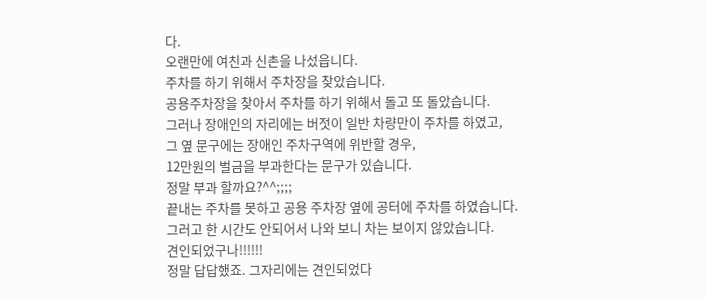다.
오랜만에 여친과 신촌을 나섰읍니다.
주차를 하기 위해서 주차장을 찾았습니다.
공용주차장을 찾아서 주차를 하기 위해서 돌고 또 돌았습니다.
그러나 장애인의 자리에는 버젓이 일반 차량만이 주차를 하였고,
그 옆 문구에는 장애인 주차구역에 위반할 경우,
12만원의 벌금을 부과한다는 문구가 있습니다.
정말 부과 할까요?^^;;;;
끝내는 주차를 못하고 공용 주차장 옆에 공터에 주차를 하였습니다.
그러고 한 시간도 안되어서 나와 보니 차는 보이지 않았습니다.
견인되었구나!!!!!!
정말 답답했죠. 그자리에는 견인되었다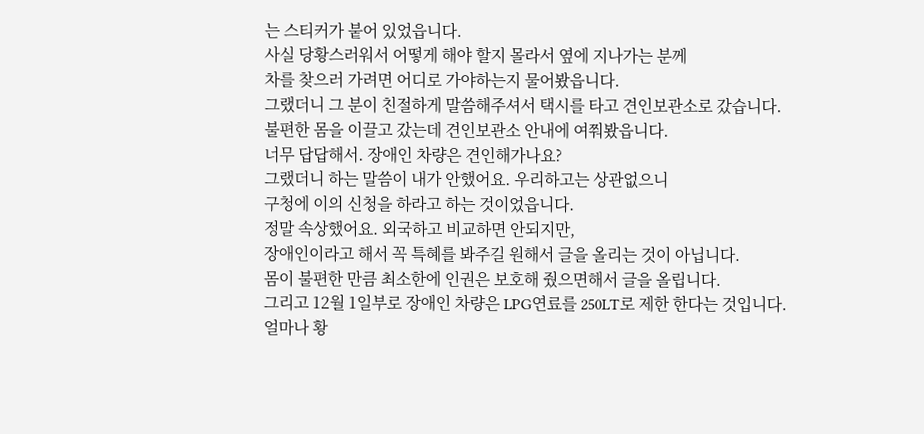는 스티커가 붙어 있었읍니다.
사실 당황스러워서 어떻게 해야 할지 몰라서 옆에 지나가는 분께
차를 찾으러 가려면 어디로 가야하는지 물어봤읍니다.
그랬더니 그 분이 친절하게 말씀해주셔서 택시를 타고 견인보관소로 갔습니다.
불편한 몸을 이끌고 갔는데 견인보관소 안내에 여쭤봤읍니다.
너무 답답해서. 장애인 차량은 견인해가나요?
그랬더니 하는 말씀이 내가 안했어요. 우리하고는 상관없으니
구청에 이의 신청을 하라고 하는 것이었읍니다.
정말 속상했어요. 외국하고 비교하면 안되지만,
장애인이라고 해서 꼭 특혜를 봐주길 원해서 글을 올리는 것이 아닙니다.
몸이 불편한 만큼 최소한에 인권은 보호해 줬으면해서 글을 올립니다.
그리고 12월 1일부로 장애인 차량은 LPG연료를 250LT로 제한 한다는 것입니다.
얼마나 황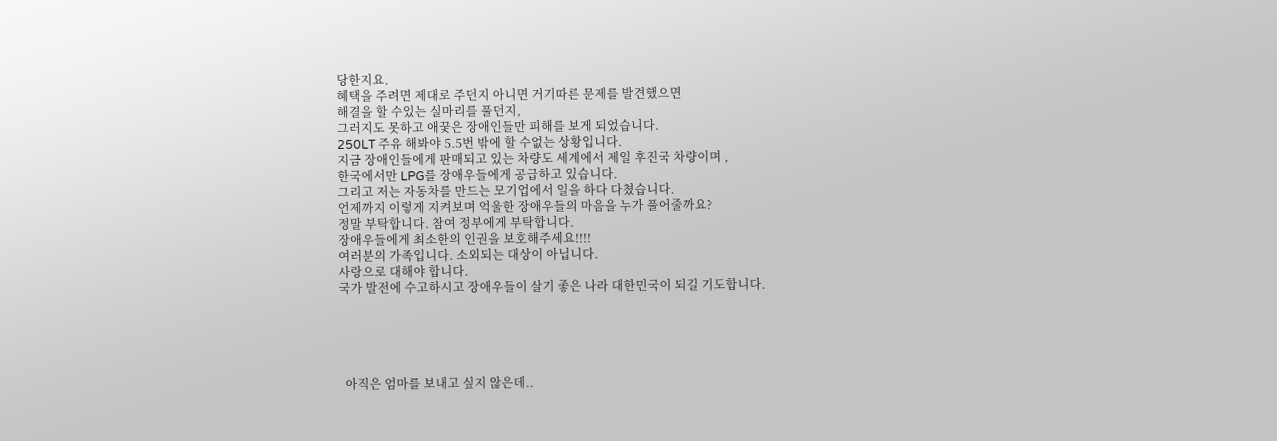당한지요.
혜택을 주려면 제대로 주던지 아니면 거기따른 문제를 발견했으면
해결을 할 수있는 실마리를 풀던지,
그러지도 못하고 애꿎은 장애인들만 피해를 보게 되었습니다.
250LT 주유 해봐야 5.5번 밖에 할 수없는 상황입니다.
지금 장애인들에게 판매되고 있는 차량도 세계에서 제일 후진국 차량이며 ,
한국에서만 LPG를 장애우들에게 공급하고 있습니다.
그리고 저는 자동차를 만드는 모기업에서 일을 하다 다쳤습니다.
언제까지 이렇게 지켜보며 억울한 장애우들의 마음을 누가 풀어줄까요?
정말 부탁합니다. 참여 정부에게 부탁합니다.
장애우들에게 최소한의 인권을 보호해주세요!!!!
여러분의 가족입니다. 소외되는 대상이 아닙니다.
사랑으로 대해야 합니다.
국가 발전에 수고하시고 장애우들이 살기 좋은 나라 대한민국이 되길 기도합니다.





  아직은 엄마를 보내고 싶지 않은데..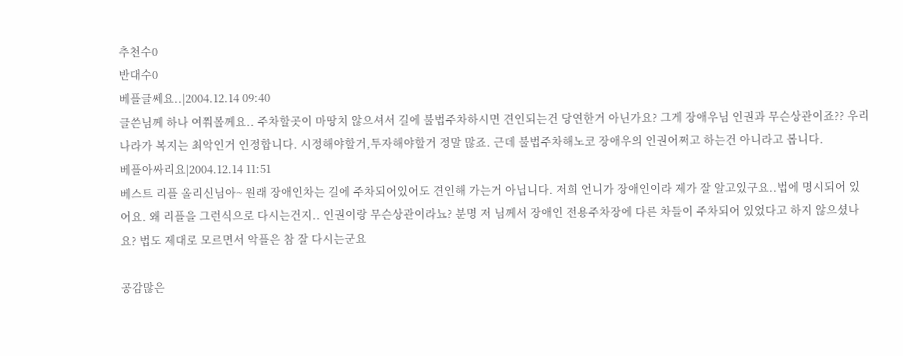추천수0
반대수0
베플글쎄요..|2004.12.14 09:40
글쓴님께 하나 여쭤볼께요.. 주차할곳이 마땅치 않으셔서 길에 불법주차하시면 견인되는건 당연한거 아닌가요? 그게 장애우님 인권과 무슨상관이죠?? 우리나라가 복지는 최악인거 인정합니다. 시정해야할거,투자해야할거 정말 많죠. 근데 불법주차해노코 장애우의 인권어쩌고 하는건 아니라고 봅니다.
베플아싸리요|2004.12.14 11:51
베스트 리플 올리신님아~ 원래 장애인차는 길에 주차되어있어도 견인해 가는거 아닙니다. 저희 언니가 장애인이라 제가 잘 알고있구요..법에 명시되어 있어요. 왜 리플을 그런식으로 다시는건지.. 인권이랑 무슨상관이라뇨? 분명 저 님께서 장애인 전용주차장에 다른 차들이 주차되어 있었다고 하지 않으셨나요? 법도 제대로 모르면서 악플은 참 잘 다시는군요

공감많은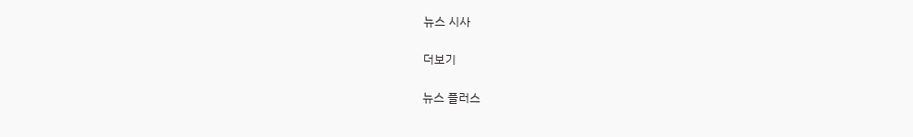뉴스 시사

더보기

뉴스 플러스